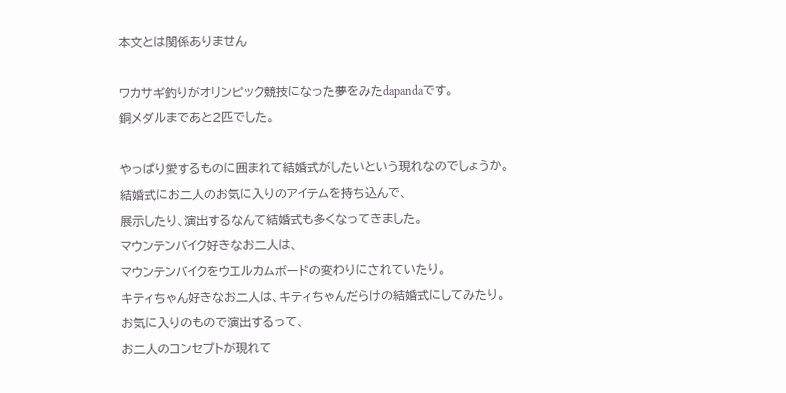本文とは関係ありません

ワカサギ釣りがオリンピック競技になった夢をみたdapandaです。
銅メダルまであと2匹でした。

やっぱり愛するものに囲まれて結婚式がしたいという現れなのでしょうか。
結婚式にお二人のお気に入りのアイテムを持ち込んで、
展示したり、演出するなんて結婚式も多くなってきました。
マウンテンバイク好きなお二人は、
マウンテンバイクをウエルカムボードの変わりにされていたり。
キティちゃん好きなお二人は、キティちゃんだらけの結婚式にしてみたり。
お気に入りのもので演出するって、
お二人のコンセプトが現れて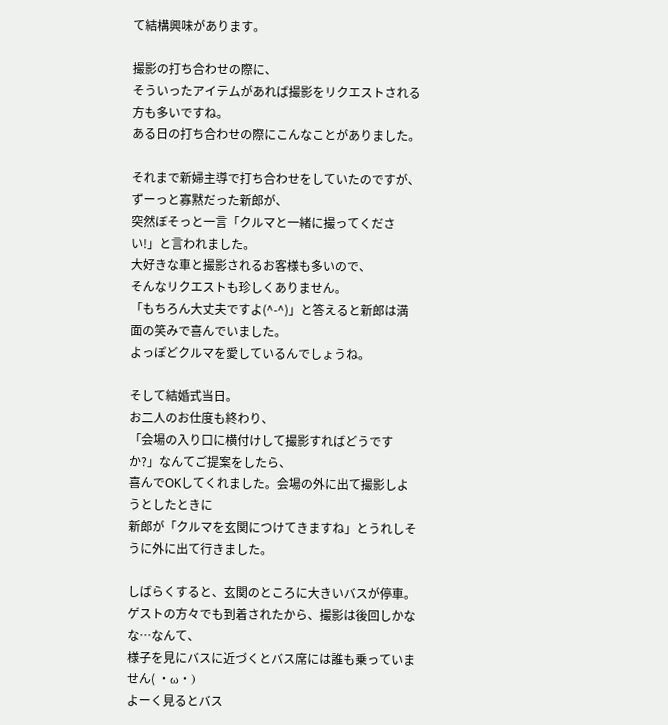て結構興味があります。

撮影の打ち合わせの際に、
そういったアイテムがあれば撮影をリクエストされる方も多いですね。
ある日の打ち合わせの際にこんなことがありました。

それまで新婦主導で打ち合わせをしていたのですが、
ずーっと寡黙だった新郎が、
突然ぼそっと一言「クルマと一緒に撮ってください!」と言われました。
大好きな車と撮影されるお客様も多いので、
そんなリクエストも珍しくありません。
「もちろん大丈夫ですよ(^-^)」と答えると新郎は満面の笑みで喜んでいました。
よっぽどクルマを愛しているんでしょうね。

そして結婚式当日。
お二人のお仕度も終わり、
「会場の入り口に横付けして撮影すればどうですか?」なんてご提案をしたら、
喜んでOKしてくれました。会場の外に出て撮影しようとしたときに
新郎が「クルマを玄関につけてきますね」とうれしそうに外に出て行きました。

しばらくすると、玄関のところに大きいバスが停車。
ゲストの方々でも到着されたから、撮影は後回しかなな…なんて、
様子を見にバスに近づくとバス席には誰も乗っていません( ・ω・)
よーく見るとバス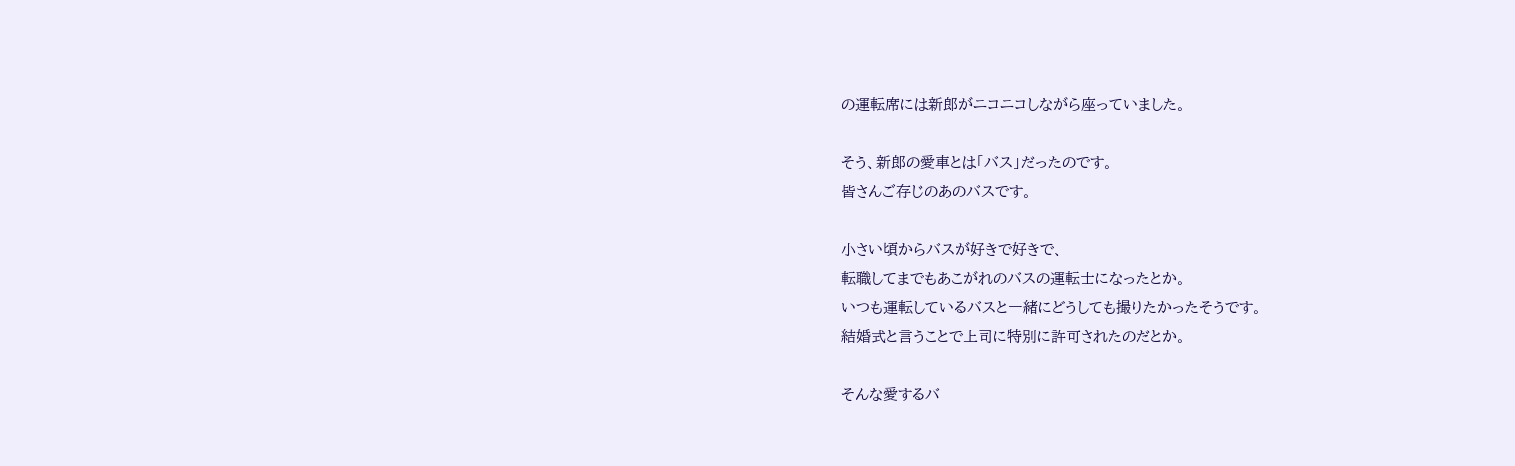の運転席には新郎がニコニコしながら座っていました。

そう、新郎の愛車とは「バス」だったのです。
皆さんご存じのあのバスです。

小さい頃からバスが好きで好きで、
転職してまでもあこがれのバスの運転士になったとか。
いつも運転しているバスと一緒にどうしても撮りたかったそうです。
結婚式と言うことで上司に特別に許可されたのだとか。

そんな愛するバ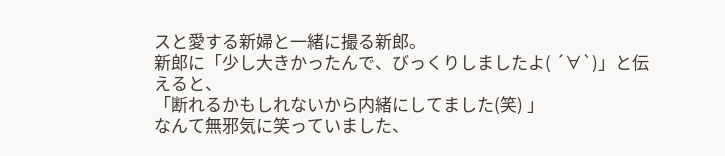スと愛する新婦と一緒に撮る新郎。
新郎に「少し大きかったんで、びっくりしましたよ( ´∀`)」と伝えると、
「断れるかもしれないから内緒にしてました(笑) 」
なんて無邪気に笑っていました、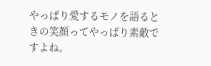やっぱり愛するモノを語るときの笑顔ってやっぱり素敵ですよね。